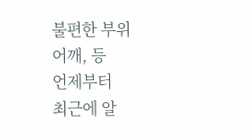불편한 부위
어깨, 등
언제부터
최근에 알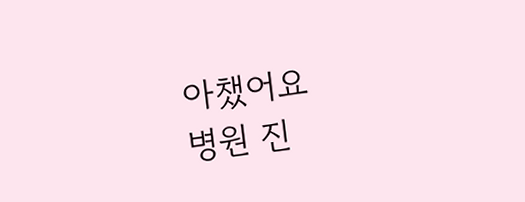아챘어요
병원 진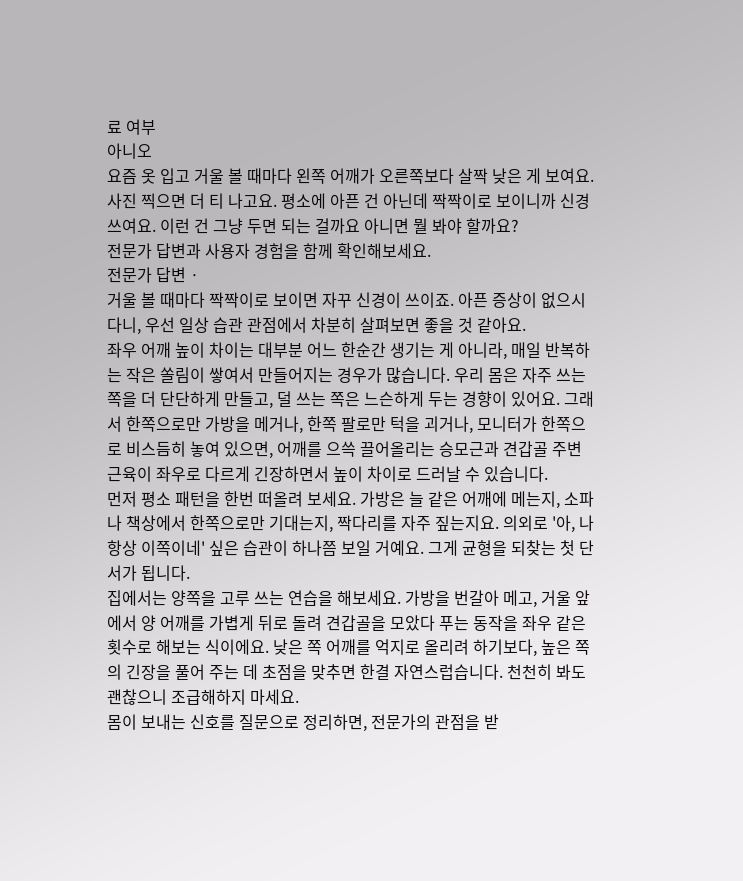료 여부
아니오
요즘 옷 입고 거울 볼 때마다 왼쪽 어깨가 오른쪽보다 살짝 낮은 게 보여요. 사진 찍으면 더 티 나고요. 평소에 아픈 건 아닌데 짝짝이로 보이니까 신경 쓰여요. 이런 건 그냥 두면 되는 걸까요 아니면 뭘 봐야 할까요?
전문가 답변과 사용자 경험을 함께 확인해보세요.
전문가 답변 ·
거울 볼 때마다 짝짝이로 보이면 자꾸 신경이 쓰이죠. 아픈 증상이 없으시다니, 우선 일상 습관 관점에서 차분히 살펴보면 좋을 것 같아요.
좌우 어깨 높이 차이는 대부분 어느 한순간 생기는 게 아니라, 매일 반복하는 작은 쏠림이 쌓여서 만들어지는 경우가 많습니다. 우리 몸은 자주 쓰는 쪽을 더 단단하게 만들고, 덜 쓰는 쪽은 느슨하게 두는 경향이 있어요. 그래서 한쪽으로만 가방을 메거나, 한쪽 팔로만 턱을 괴거나, 모니터가 한쪽으로 비스듬히 놓여 있으면, 어깨를 으쓱 끌어올리는 승모근과 견갑골 주변 근육이 좌우로 다르게 긴장하면서 높이 차이로 드러날 수 있습니다.
먼저 평소 패턴을 한번 떠올려 보세요. 가방은 늘 같은 어깨에 메는지, 소파나 책상에서 한쪽으로만 기대는지, 짝다리를 자주 짚는지요. 의외로 '아, 나 항상 이쪽이네' 싶은 습관이 하나쯤 보일 거예요. 그게 균형을 되찾는 첫 단서가 됩니다.
집에서는 양쪽을 고루 쓰는 연습을 해보세요. 가방을 번갈아 메고, 거울 앞에서 양 어깨를 가볍게 뒤로 돌려 견갑골을 모았다 푸는 동작을 좌우 같은 횟수로 해보는 식이에요. 낮은 쪽 어깨를 억지로 올리려 하기보다, 높은 쪽의 긴장을 풀어 주는 데 초점을 맞추면 한결 자연스럽습니다. 천천히 봐도 괜찮으니 조급해하지 마세요.
몸이 보내는 신호를 질문으로 정리하면, 전문가의 관점을 받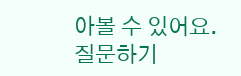아볼 수 있어요.
질문하기